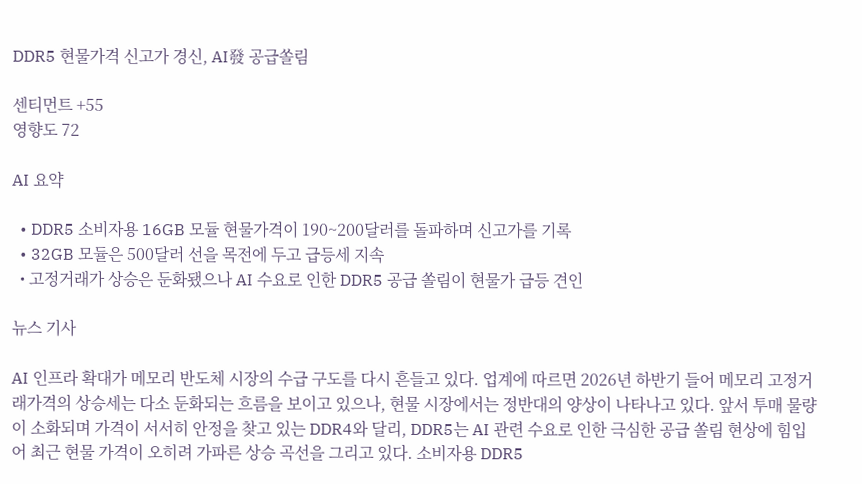DDR5 현물가격 신고가 경신, AI發 공급쏠림

센티먼트 +55
영향도 72

AI 요약

  • DDR5 소비자용 16GB 모듈 현물가격이 190~200달러를 돌파하며 신고가를 기록
  • 32GB 모듈은 500달러 선을 목전에 두고 급등세 지속
  • 고정거래가 상승은 둔화됐으나 AI 수요로 인한 DDR5 공급 쏠림이 현물가 급등 견인

뉴스 기사

AI 인프라 확대가 메모리 반도체 시장의 수급 구도를 다시 흔들고 있다. 업계에 따르면 2026년 하반기 들어 메모리 고정거래가격의 상승세는 다소 둔화되는 흐름을 보이고 있으나, 현물 시장에서는 정반대의 양상이 나타나고 있다. 앞서 투매 물량이 소화되며 가격이 서서히 안정을 찾고 있는 DDR4와 달리, DDR5는 AI 관련 수요로 인한 극심한 공급 쏠림 현상에 힘입어 최근 현물 가격이 오히려 가파른 상승 곡선을 그리고 있다. 소비자용 DDR5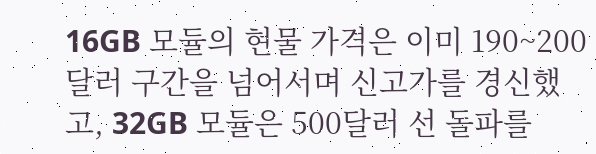16GB 모듈의 현물 가격은 이미 190~200달러 구간을 넘어서며 신고가를 경신했고, 32GB 모듈은 500달러 선 돌파를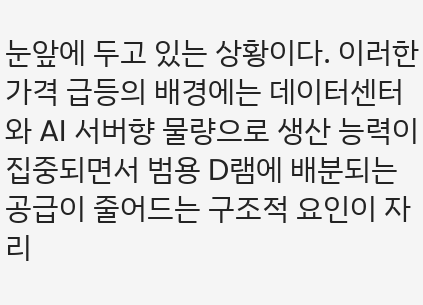눈앞에 두고 있는 상황이다. 이러한 가격 급등의 배경에는 데이터센터와 AI 서버향 물량으로 생산 능력이 집중되면서 범용 D램에 배분되는 공급이 줄어드는 구조적 요인이 자리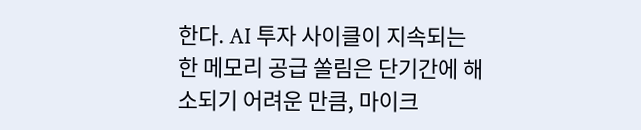한다. AI 투자 사이클이 지속되는 한 메모리 공급 쏠림은 단기간에 해소되기 어려운 만큼, 마이크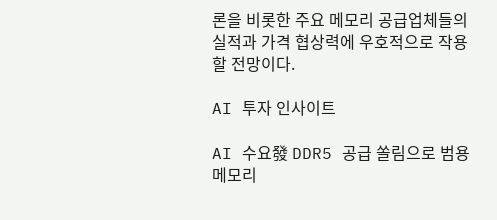론을 비롯한 주요 메모리 공급업체들의 실적과 가격 협상력에 우호적으로 작용할 전망이다.

AI 투자 인사이트

AI 수요發 DDR5 공급 쏠림으로 범용 메모리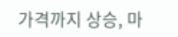가격까지 상승, 마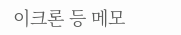이크론 등 메모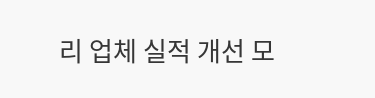리 업체 실적 개선 모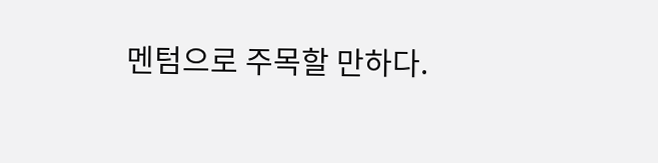멘텀으로 주목할 만하다.